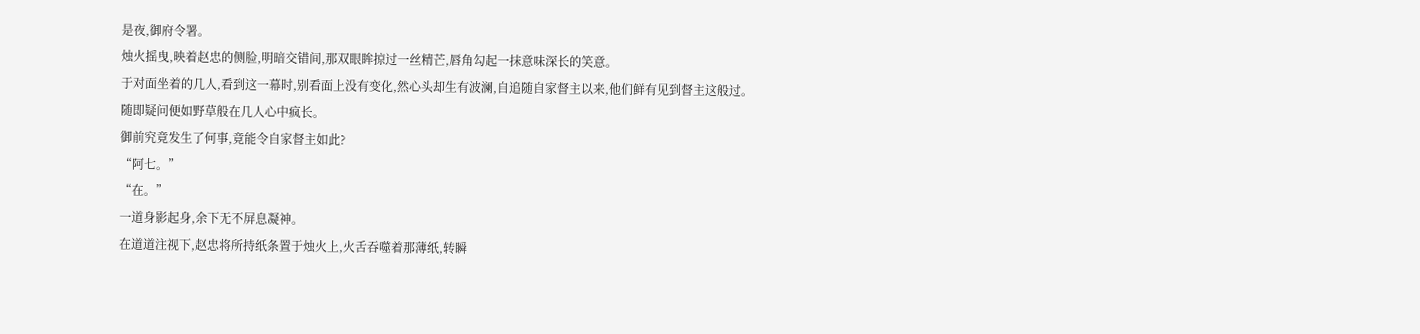是夜,御府令署。
烛火摇曳,映着赵忠的侧脸,明暗交错间,那双眼眸掠过一丝精芒,唇角勾起一抹意味深长的笑意。
于对面坐着的几人,看到这一幕时,别看面上没有变化,然心头却生有波澜,自追随自家督主以来,他们鲜有见到督主这般过。
随即疑问便如野草般在几人心中疯长。
御前究竟发生了何事,竟能令自家督主如此?
“阿七。”
“在。”
一道身影起身,余下无不屏息凝神。
在道道注视下,赵忠将所持纸条置于烛火上,火舌吞噬着那薄纸,转瞬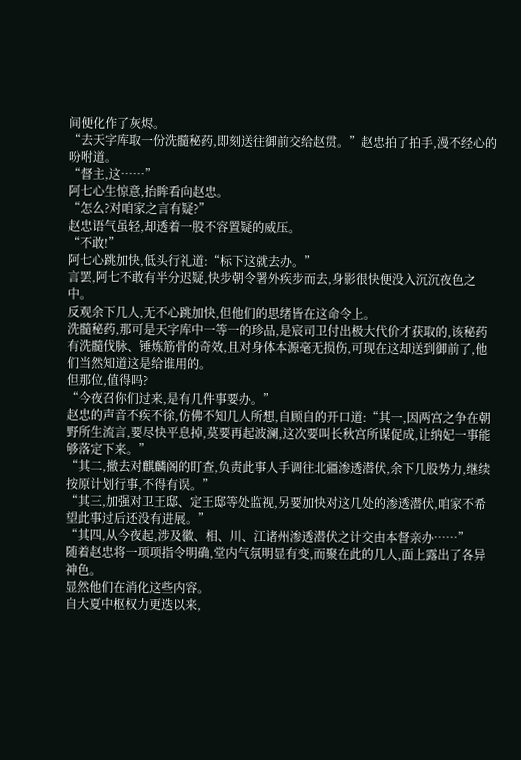间便化作了灰烬。
“去天字库取一份洗髓秘药,即刻送往御前交给赵贯。”赵忠拍了拍手,漫不经心的吩咐道。
“督主,这……”
阿七心生惊意,抬眸看向赵忠。
“怎么?对咱家之言有疑?”
赵忠语气虽轻,却透着一股不容置疑的威压。
“不敢!”
阿七心跳加快,低头行礼道:“标下这就去办。”
言罢,阿七不敢有半分迟疑,快步朝令署外疾步而去,身影很快便没入沉沉夜色之中。
反观余下几人,无不心跳加快,但他们的思绪皆在这命令上。
洗髓秘药,那可是天字库中一等一的珍品,是宸司卫付出极大代价才获取的,该秘药有洗髓伐脉、锤炼筋骨的奇效,且对身体本源毫无损伤,可现在这却送到御前了,他们当然知道这是给谁用的。
但那位,值得吗?
“今夜召你们过来,是有几件事要办。”
赵忠的声音不疾不徐,仿佛不知几人所想,自顾自的开口道:“其一,因两宫之争在朝野所生流言,要尽快平息掉,莫要再起波澜,这次要叫长秋宫所谋促成,让纳妃一事能够落定下来。”
“其二,撤去对麒麟阁的盯查,负责此事人手调往北疆渗透潜伏,余下几股势力,继续按原计划行事,不得有误。”
“其三,加强对卫王邸、定王邸等处监视,另要加快对这几处的渗透潜伏,咱家不希望此事过后还没有进展。”
“其四,从今夜起,涉及徽、相、川、江诸州渗透潜伏之计交由本督亲办……”
随着赵忠将一项项指令明确,堂内气氛明显有变,而聚在此的几人,面上露出了各异神色。
显然他们在消化这些内容。
自大夏中枢权力更迭以来,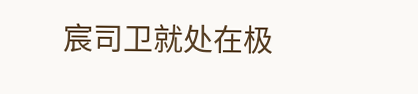宸司卫就处在极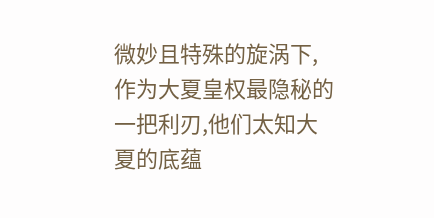微妙且特殊的旋涡下,作为大夏皇权最隐秘的一把利刃,他们太知大夏的底蕴